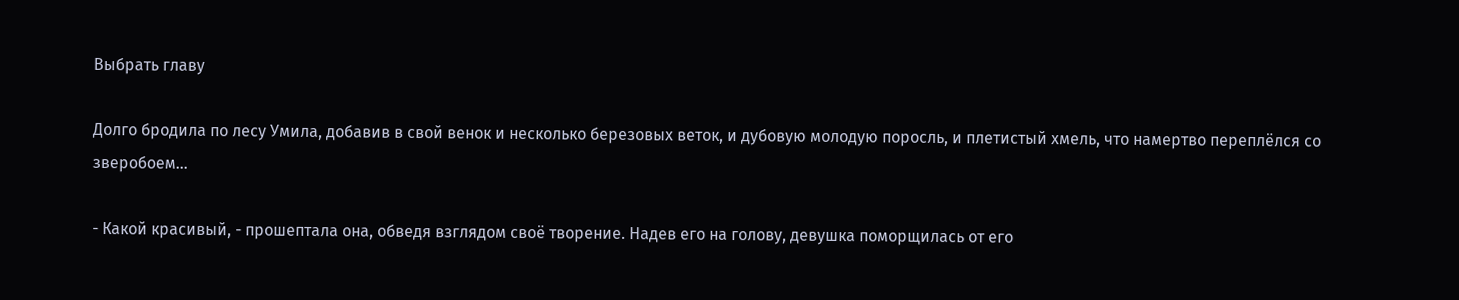Выбрать главу

Долго бродила по лесу Умила, добавив в свой венок и несколько березовых веток, и дубовую молодую поросль, и плетистый хмель, что намертво переплёлся со зверобоем…

- Какой красивый, - прошептала она, обведя взглядом своё творение. Надев его на голову, девушка поморщилась от его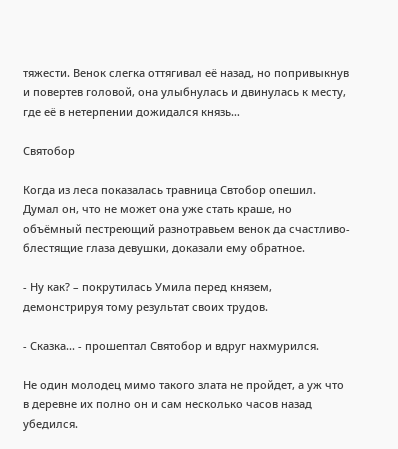тяжести. Венок слегка оттягивал её назад, но попривыкнув и повертев головой, она улыбнулась и двинулась к месту, где её в нетерпении дожидался князь…

Святобор

Когда из леса показалась травница Свтобор опешил. Думал он, что не может она уже стать краше, но объёмный пестреющий разнотравьем венок да счастливо-блестящие глаза девушки, доказали ему обратное.

- Ну как? – покрутилась Умила перед князем, демонстрируя тому результат своих трудов.

- Сказка... - прошептал Святобор и вдруг нахмурился.

Не один молодец мимо такого злата не пройдет, а уж что в деревне их полно он и сам несколько часов назад убедился.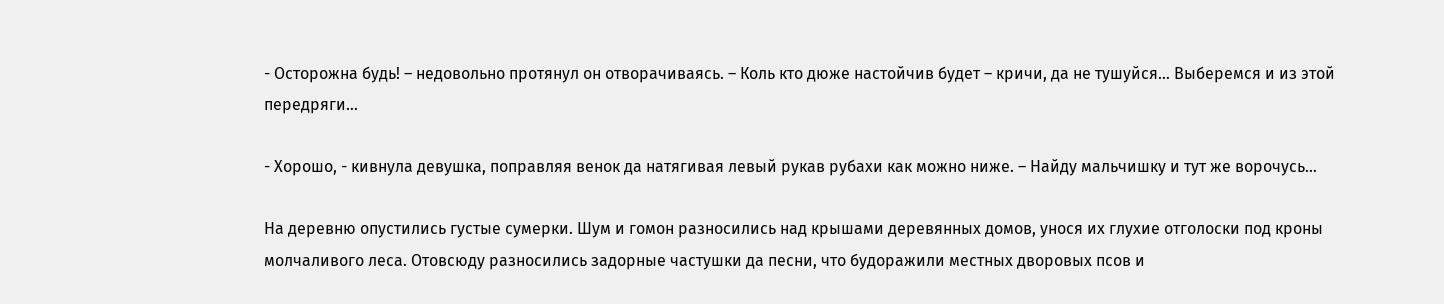- Осторожна будь! – недовольно протянул он отворачиваясь. – Коль кто дюже настойчив будет – кричи, да не тушуйся… Выберемся и из этой передряги…

- Хорошо, - кивнула девушка, поправляя венок да натягивая левый рукав рубахи как можно ниже. – Найду мальчишку и тут же ворочусь…

На деревню опустились густые сумерки. Шум и гомон разносились над крышами деревянных домов, унося их глухие отголоски под кроны молчаливого леса. Отовсюду разносились задорные частушки да песни, что будоражили местных дворовых псов и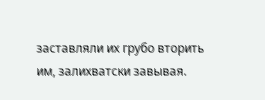заставляли их грубо вторить им, залихватски завывая.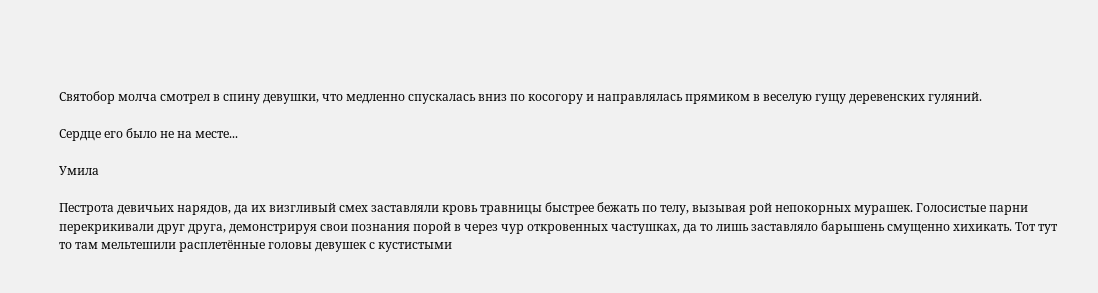Святобор молча смотрел в спину девушки, что медленно спускалась вниз по косогору и направлялась прямиком в веселую гущу деревенских гуляний.

Сердце его было не на месте...

Умила

Пестрота девичьих нарядов, да их визгливый смех заставляли кровь травницы быстрее бежать по телу, вызывая рой непокорных мурашек. Голосистые парни перекрикивали друг друга, демонстрируя свои познания порой в через чур откровенных частушках, да то лишь заставляло барышень смущенно хихикать. Тот тут то там мельтешили расплетённые головы девушек с кустистыми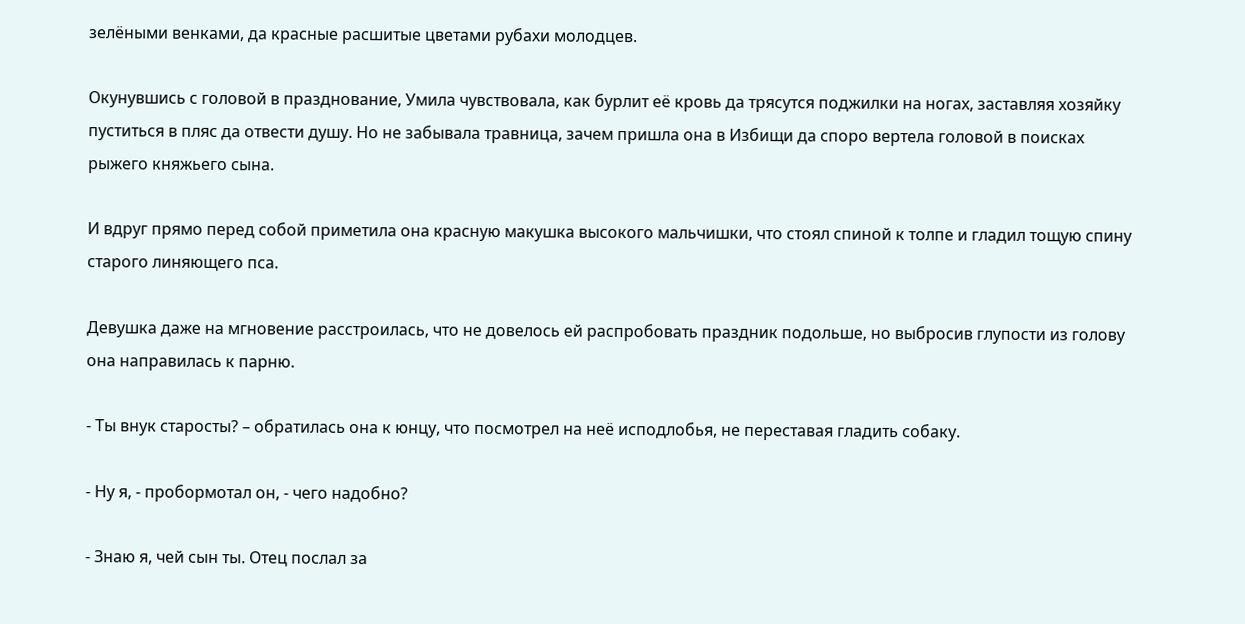зелёными венками, да красные расшитые цветами рубахи молодцев.

Окунувшись с головой в празднование, Умила чувствовала, как бурлит её кровь да трясутся поджилки на ногах, заставляя хозяйку пуститься в пляс да отвести душу. Но не забывала травница, зачем пришла она в Избищи да споро вертела головой в поисках рыжего княжьего сына.

И вдруг прямо перед собой приметила она красную макушка высокого мальчишки, что стоял спиной к толпе и гладил тощую спину старого линяющего пса.

Девушка даже на мгновение расстроилась, что не довелось ей распробовать праздник подольше, но выбросив глупости из голову она направилась к парню.

- Ты внук старосты? – обратилась она к юнцу, что посмотрел на неё исподлобья, не переставая гладить собаку.

- Ну я, - пробормотал он, - чего надобно?

- Знаю я, чей сын ты. Отец послал за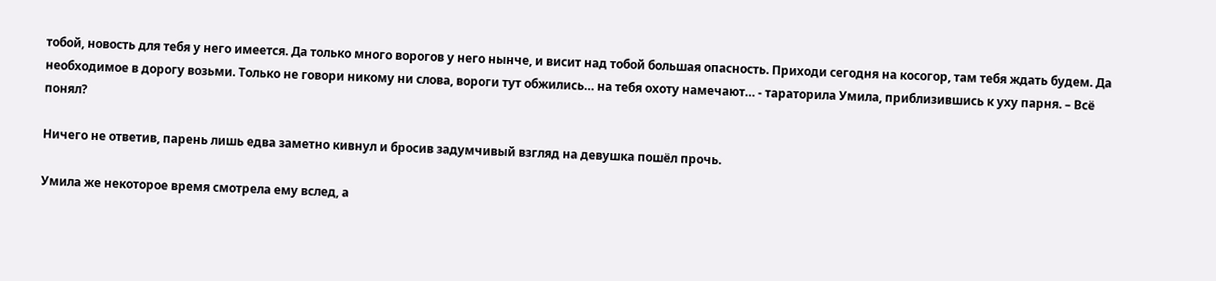тобой, новость для тебя у него имеется. Да только много ворогов у него нынче, и висит над тобой большая опасность. Приходи сегодня на косогор, там тебя ждать будем. Да необходимое в дорогу возьми. Только не говори никому ни слова, вороги тут обжились… на тебя охоту намечают… - тараторила Умила, приблизившись к уху парня. – Всё понял?

Ничего не ответив, парень лишь едва заметно кивнул и бросив задумчивый взгляд на девушка пошёл прочь.

Умила же некоторое время смотрела ему вслед, а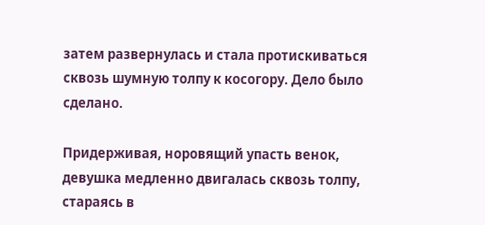затем развернулась и стала протискиваться сквозь шумную толпу к косогору. Дело было сделано.

Придерживая, норовящий упасть венок, девушка медленно двигалась сквозь толпу, стараясь в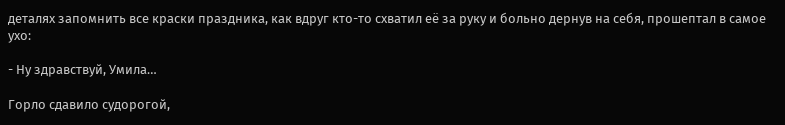деталях запомнить все краски праздника, как вдруг кто-то схватил её за руку и больно дернув на себя, прошептал в самое ухо:

- Ну здравствуй, Умила…

Горло сдавило судорогой,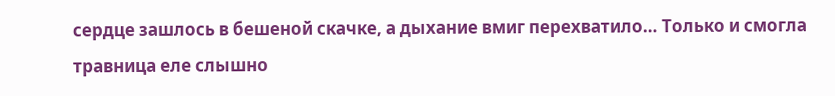сердце зашлось в бешеной скачке, а дыхание вмиг перехватило… Только и смогла травница еле слышно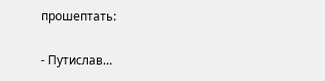прошептать:

- Путислав…